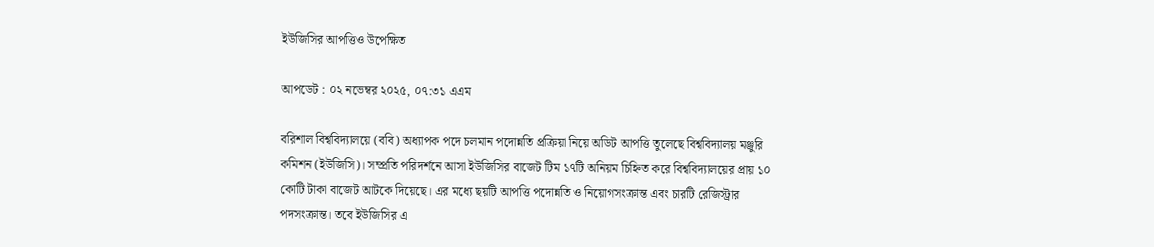ইউজিসির আপত্তিও উপেক্ষিত

আপডেট : ০২ নভেম্বর ২০২৫, ০৭:৩১ এএম

বরিশাল বিশ্ববিদ্যালয়ে (ববি) অধ্যাপক পদে চলমান পদোন্নতি প্রক্রিয়া নিয়ে অডিট আপত্তি তুলেছে বিশ্ববিদ্যালয় মঞ্জুরি কমিশন (ইউজিসি)। সম্প্রতি পরিদর্শনে আসা ইউজিসির বাজেট টিম ১৭টি অনিয়ম চিহ্নিত করে বিশ্ববিদ্যালয়ের প্রায় ১০ কোটি টাকা বাজেট আটকে দিয়েছে। এর মধ্যে ছয়টি আপত্তি পদোন্নতি ও নিয়োগসংক্রান্ত এবং চারটি রেজিস্ট্রার পদসংক্রান্ত। তবে ইউজিসির এ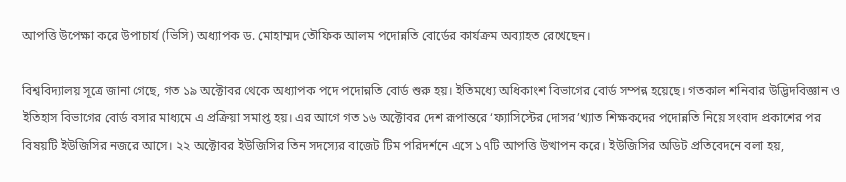আপত্তি উপেক্ষা করে উপাচার্য (ভিসি) অধ্যাপক ড. মোহাম্মদ তৌফিক আলম পদোন্নতি বোর্ডের কার্যক্রম অব্যাহত রেখেছেন।

বিশ্ববিদ্যালয় সূত্রে জানা গেছে, গত ১৯ অক্টোবর থেকে অধ্যাপক পদে পদোন্নতি বোর্ড শুরু হয়। ইতিমধ্যে অধিকাংশ বিভাগের বোর্ড সম্পন্ন হয়েছে। গতকাল শনিবার উদ্ভিদবিজ্ঞান ও ইতিহাস বিভাগের বোর্ড বসার মাধ্যমে এ প্রক্রিয়া সমাপ্ত হয়। এর আগে গত ১৬ অক্টোবর দেশ রূপান্তরে ‘ফ্যাসিস্টের দোসর’খ্যাত শিক্ষকদের পদোন্নতি নিয়ে সংবাদ প্রকাশের পর বিষয়টি ইউজিসির নজরে আসে। ২২ অক্টোবর ইউজিসির তিন সদস্যের বাজেট টিম পরিদর্শনে এসে ১৭টি আপত্তি উত্থাপন করে। ইউজিসির অডিট প্রতিবেদনে বলা হয়,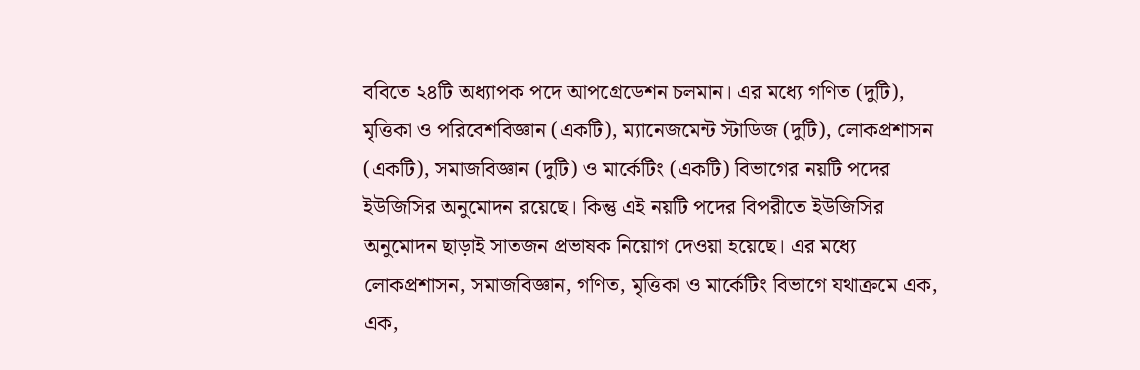ববিতে ২৪টি অধ্যাপক পদে আপগ্রেডেশন চলমান। এর মধ্যে গণিত (দুটি), মৃত্তিকা ও পরিবেশবিজ্ঞান (একটি), ম্যানেজমেন্ট স্টাডিজ (দুটি), লোকপ্রশাসন (একটি), সমাজবিজ্ঞান (দুটি) ও মার্কেটিং (একটি) বিভাগের নয়টি পদের ইউজিসির অনুমোদন রয়েছে। কিন্তু এই নয়টি পদের বিপরীতে ইউজিসির অনুমোদন ছাড়াই সাতজন প্রভাষক নিয়োগ দেওয়া হয়েছে। এর মধ্যে লোকপ্রশাসন, সমাজবিজ্ঞান, গণিত, মৃত্তিকা ও মার্কেটিং বিভাগে যথাক্রমে এক, এক,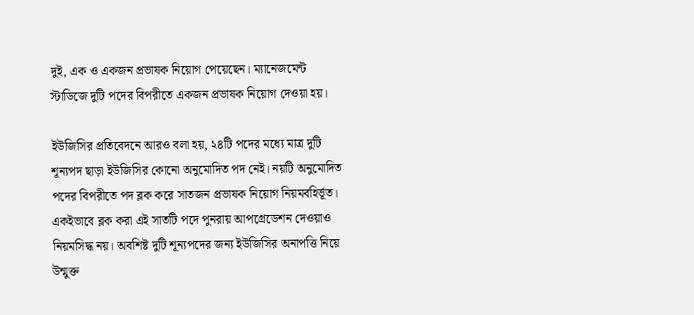দুই, এক ও একজন প্রভাষক নিয়োগ পেয়েছেন। ম্যানেজমেন্ট স্টাডিজে দুটি পদের বিপরীতে একজন প্রভাষক নিয়োগ দেওয়া হয়।

ইউজিসির প্রতিবেদনে আরও বলা হয়, ২৪টি পদের মধ্যে মাত্র দুটি শূন্যপদ ছাড়া ইউজিসির কোনো অনুমোদিত পদ নেই। নয়টি অনুমোদিত পদের বিপরীতে পদ ব্লক করে সাতজন প্রভাষক নিয়োগ নিয়মবহির্ভূত। একইভাবে ব্লক করা এই সাতটি পদে পুনরায় আপগ্রেডেশন দেওয়াও নিয়মসিদ্ধ নয়। অবশিষ্ট দুটি শূন্যপদের জন্য ইউজিসির অনাপত্তি নিয়ে উন্মুক্ত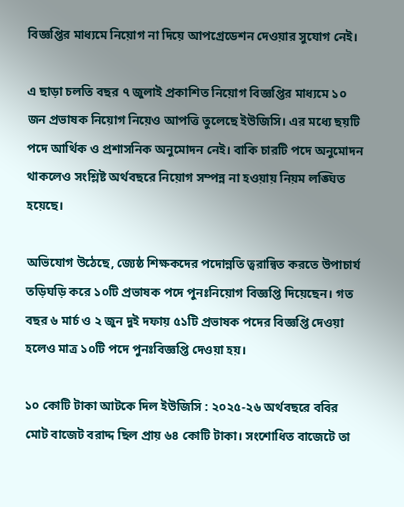বিজ্ঞপ্তির মাধ্যমে নিয়োগ না দিয়ে আপগ্রেডেশন দেওয়ার সুযোগ নেই।

এ ছাড়া চলতি বছর ৭ জুলাই প্রকাশিত নিয়োগ বিজ্ঞপ্তির মাধ্যমে ১০ জন প্রভাষক নিয়োগ নিয়েও আপত্তি তুলেছে ইউজিসি। এর মধ্যে ছয়টি পদে আর্থিক ও প্রশাসনিক অনুমোদন নেই। বাকি চারটি পদে অনুমোদন থাকলেও সংশ্লিষ্ট অর্থবছরে নিয়োগ সম্পন্ন না হওয়ায় নিয়ম লঙ্ঘিত হয়েছে।

অভিযোগ উঠেছে, জ্যেষ্ঠ শিক্ষকদের পদোন্নতি ত্বরান্বিত করতে উপাচার্য তড়িঘড়ি করে ১০টি প্রভাষক পদে পুনঃনিয়োগ বিজ্ঞপ্তি দিয়েছেন। গত বছর ৬ মার্চ ও ২ জুন দুই দফায় ৫১টি প্রভাষক পদের বিজ্ঞপ্তি দেওয়া হলেও মাত্র ১০টি পদে পুনঃবিজ্ঞপ্তি দেওয়া হয়।

১০ কোটি টাকা আটকে দিল ইউজিসি : ২০২৫-২৬ অর্থবছরে ববির মোট বাজেট বরাদ্দ ছিল প্রায় ৬৪ কোটি টাকা। সংশোধিত বাজেটে তা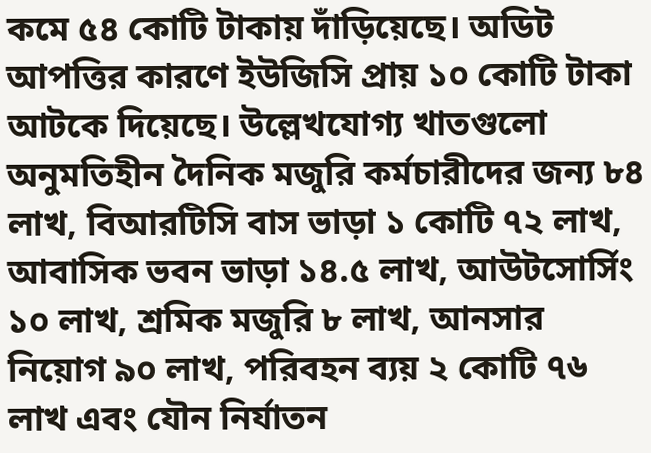কমে ৫৪ কোটি টাকায় দাঁড়িয়েছে। অডিট আপত্তির কারণে ইউজিসি প্রায় ১০ কোটি টাকা আটকে দিয়েছে। উল্লেখযোগ্য খাতগুলো অনুমতিহীন দৈনিক মজুরি কর্মচারীদের জন্য ৮৪ লাখ, বিআরটিসি বাস ভাড়া ১ কোটি ৭২ লাখ, আবাসিক ভবন ভাড়া ১৪.৫ লাখ, আউটসোর্সিং ১০ লাখ, শ্রমিক মজুরি ৮ লাখ, আনসার নিয়োগ ৯০ লাখ, পরিবহন ব্যয় ২ কোটি ৭৬ লাখ এবং যৌন নির্যাতন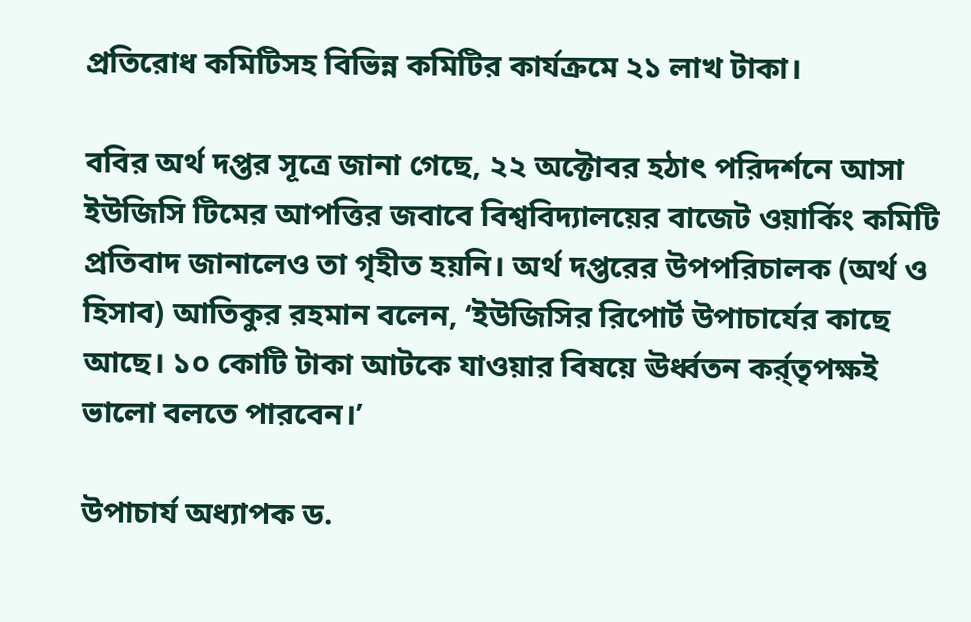প্রতিরোধ কমিটিসহ বিভিন্ন কমিটির কার্যক্রমে ২১ লাখ টাকা।

ববির অর্থ দপ্তর সূত্রে জানা গেছে, ২২ অক্টোবর হঠাৎ পরিদর্শনে আসা ইউজিসি টিমের আপত্তির জবাবে বিশ্ববিদ্যালয়ের বাজেট ওয়ার্কিং কমিটি প্রতিবাদ জানালেও তা গৃহীত হয়নি। অর্থ দপ্তরের উপপরিচালক (অর্থ ও হিসাব) আতিকুর রহমান বলেন, ‘ইউজিসির রিপোর্ট উপাচার্যের কাছে আছে। ১০ কোটি টাকা আটকে যাওয়ার বিষয়ে ঊর্ধ্বতন কর্র্তৃপক্ষই ভালো বলতে পারবেন।’

উপাচার্য অধ্যাপক ড.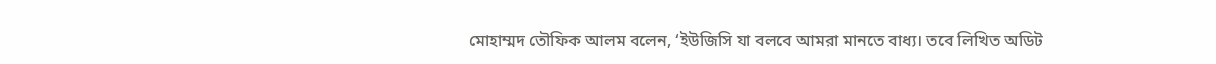মোহাম্মদ তৌফিক আলম বলেন, ‘ইউজিসি যা বলবে আমরা মানতে বাধ্য। তবে লিখিত অডিট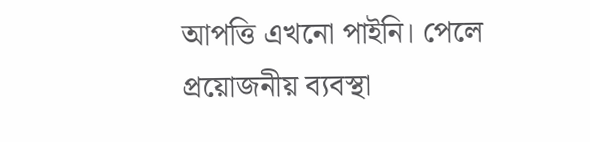আপত্তি এখনো পাইনি। পেলে প্রয়োজনীয় ব্যবস্থা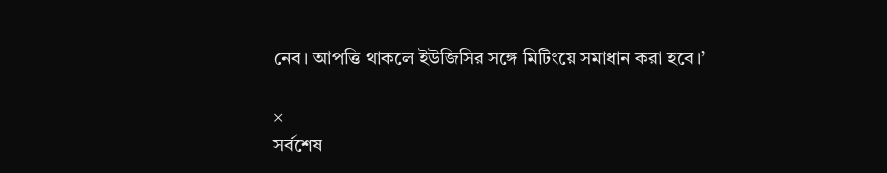নেব। আপত্তি থাকলে ইউজিসির সঙ্গে মিটিংয়ে সমাধান করা হবে।’

×
সর্বশেষ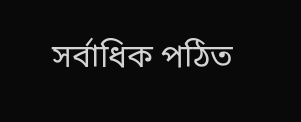সর্বাধিক পঠিত